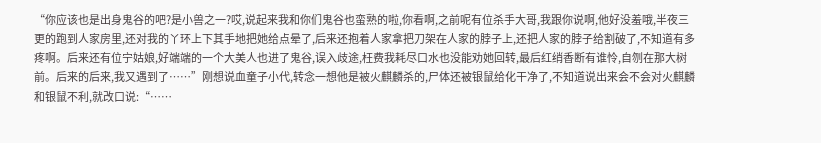“你应该也是出身鬼谷的吧?是小兽之一?哎,说起来我和你们鬼谷也蛮熟的啦,你看啊,之前呢有位杀手大哥,我跟你说啊,他好没羞哦,半夜三更的跑到人家房里,还对我的丫环上下其手地把她给点晕了,后来还抱着人家拿把刀架在人家的脖子上,还把人家的脖子给割破了,不知道有多疼啊。后来还有位宁姑娘,好端端的一个大美人也进了鬼谷,误入歧途,枉费我耗尽口水也没能劝她回转,最后红绡香断有谁怜,自刎在那大树前。后来的后来,我又遇到了……”刚想说血童子小代,转念一想他是被火麒麟杀的,尸体还被银鼠给化干净了,不知道说出来会不会对火麒麟和银鼠不利,就改口说:“……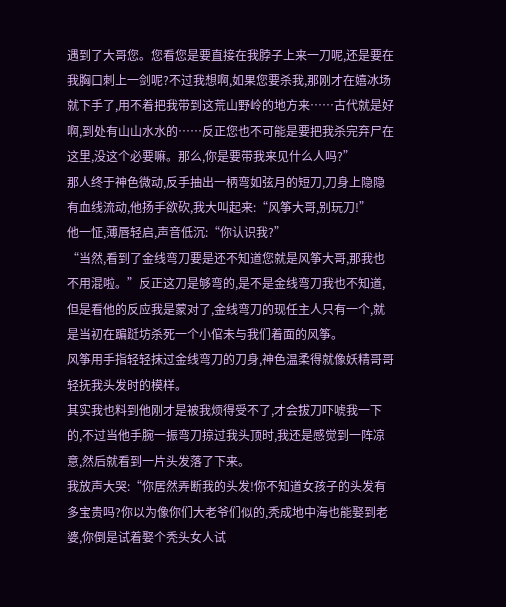遇到了大哥您。您看您是要直接在我脖子上来一刀呢,还是要在我胸口刺上一剑呢?不过我想啊,如果您要杀我,那刚才在嬉冰场就下手了,用不着把我带到这荒山野岭的地方来……古代就是好啊,到处有山山水水的……反正您也不可能是要把我杀完弃尸在这里,没这个必要嘛。那么,你是要带我来见什么人吗?”
那人终于神色微动,反手抽出一柄弯如弦月的短刀,刀身上隐隐有血线流动,他扬手欲砍,我大叫起来:“风筝大哥,别玩刀!”
他一怔,薄唇轻启,声音低沉:“你认识我?”
“当然,看到了金线弯刀要是还不知道您就是风筝大哥,那我也不用混啦。”反正这刀是够弯的,是不是金线弯刀我也不知道,但是看他的反应我是蒙对了,金线弯刀的现任主人只有一个,就是当初在蹁跹坊杀死一个小倌未与我们着面的风筝。
风筝用手指轻轻抹过金线弯刀的刀身,神色温柔得就像妖精哥哥轻抚我头发时的模样。
其实我也料到他刚才是被我烦得受不了,才会拔刀吓唬我一下的,不过当他手腕一振弯刀掠过我头顶时,我还是感觉到一阵凉意,然后就看到一片头发落了下来。
我放声大哭:“你居然弄断我的头发!你不知道女孩子的头发有多宝贵吗?你以为像你们大老爷们似的,秃成地中海也能娶到老婆,你倒是试着娶个秃头女人试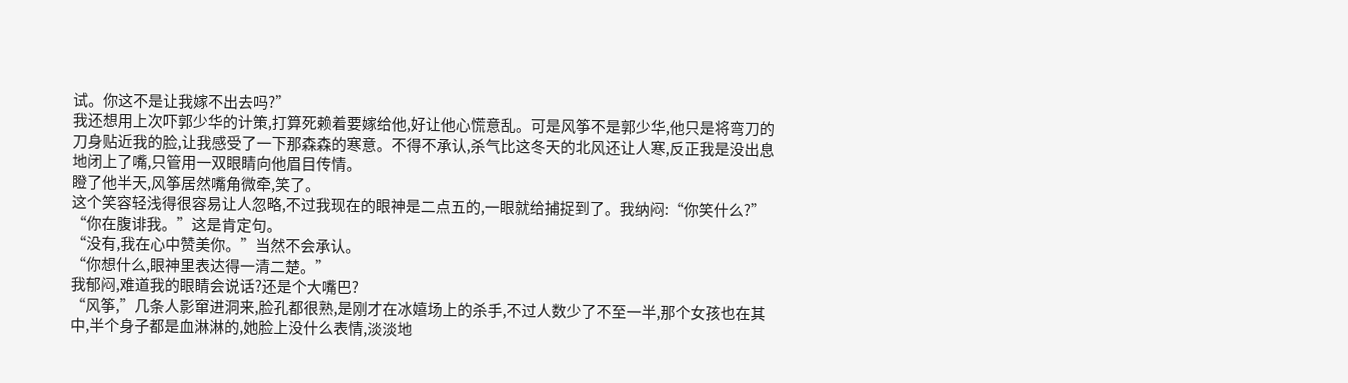试。你这不是让我嫁不出去吗?”
我还想用上次吓郭少华的计策,打算死赖着要嫁给他,好让他心慌意乱。可是风筝不是郭少华,他只是将弯刀的刀身贴近我的脸,让我感受了一下那森森的寒意。不得不承认,杀气比这冬天的北风还让人寒,反正我是没出息地闭上了嘴,只管用一双眼睛向他眉目传情。
瞪了他半天,风筝居然嘴角微牵,笑了。
这个笑容轻浅得很容易让人忽略,不过我现在的眼神是二点五的,一眼就给捕捉到了。我纳闷:“你笑什么?”
“你在腹诽我。”这是肯定句。
“没有,我在心中赞美你。”当然不会承认。
“你想什么,眼神里表达得一清二楚。”
我郁闷,难道我的眼睛会说话?还是个大嘴巴?
“风筝,”几条人影窜进洞来,脸孔都很熟,是刚才在冰嬉场上的杀手,不过人数少了不至一半,那个女孩也在其中,半个身子都是血淋淋的,她脸上没什么表情,淡淡地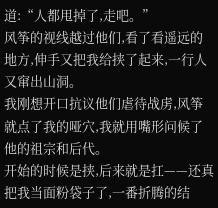道:“人都甩掉了,走吧。”
风筝的视线越过他们,看了看遥远的地方,伸手又把我给挟了起来,一行人又窜出山洞。
我刚想开口抗议他们虐待战虏,风筝就点了我的哑穴,我就用嘴形问候了他的祖宗和后代。
开始的时候是挟,后来就是扛——还真把我当面粉袋子了,一番折腾的结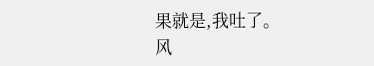果就是,我吐了。
风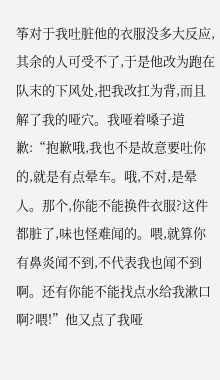筝对于我吐脏他的衣服没多大反应,其余的人可受不了,于是他改为跑在队末的下风处,把我改扛为背,而且解了我的哑穴。我哑着嗓子道歉:“抱歉哦,我也不是故意要吐你的,就是有点晕车。哦,不对,是晕人。那个,你能不能换件衣服?这件都脏了,味也怪难闻的。喂,就算你有鼻炎闻不到,不代表我也闻不到啊。还有你能不能找点水给我漱口啊?喂!”他又点了我哑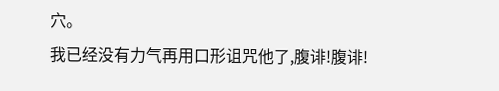穴。
我已经没有力气再用口形诅咒他了,腹诽!腹诽!